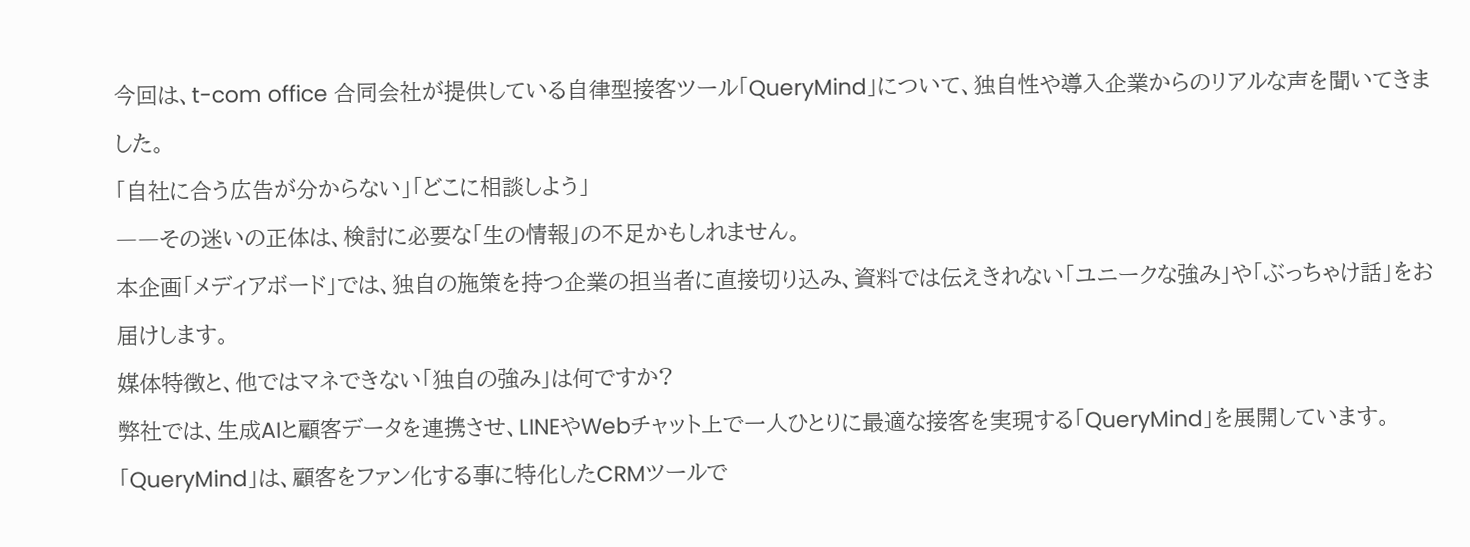今回は、t-com office 合同会社が提供している自律型接客ツール「QueryMind」について、独自性や導入企業からのリアルな声を聞いてきました。
「自社に合う広告が分からない」「どこに相談しよう」
――その迷いの正体は、検討に必要な「生の情報」の不足かもしれません。
本企画「メディアボード」では、独自の施策を持つ企業の担当者に直接切り込み、資料では伝えきれない「ユニークな強み」や「ぶっちゃけ話」をお届けします。
媒体特徴と、他ではマネできない「独自の強み」は何ですか?
弊社では、生成AIと顧客データを連携させ、LINEやWebチャット上で一人ひとりに最適な接客を実現する「QueryMind」を展開しています。
「QueryMind」は、顧客をファン化する事に特化したCRMツールで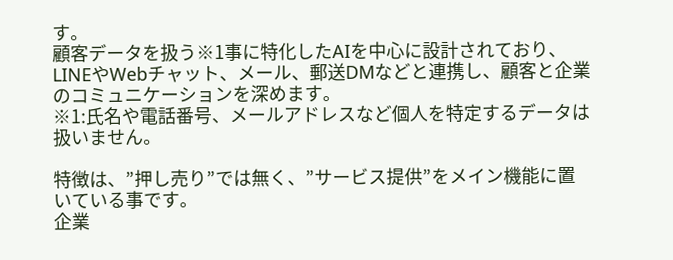す。
顧客データを扱う※1事に特化したAIを中心に設計されており、
LINEやWebチャット、メール、郵送DMなどと連携し、顧客と企業のコミュニケーションを深めます。
※1:氏名や電話番号、メールアドレスなど個人を特定するデータは扱いません。

特徴は、”押し売り”では無く、”サービス提供”をメイン機能に置いている事です。
企業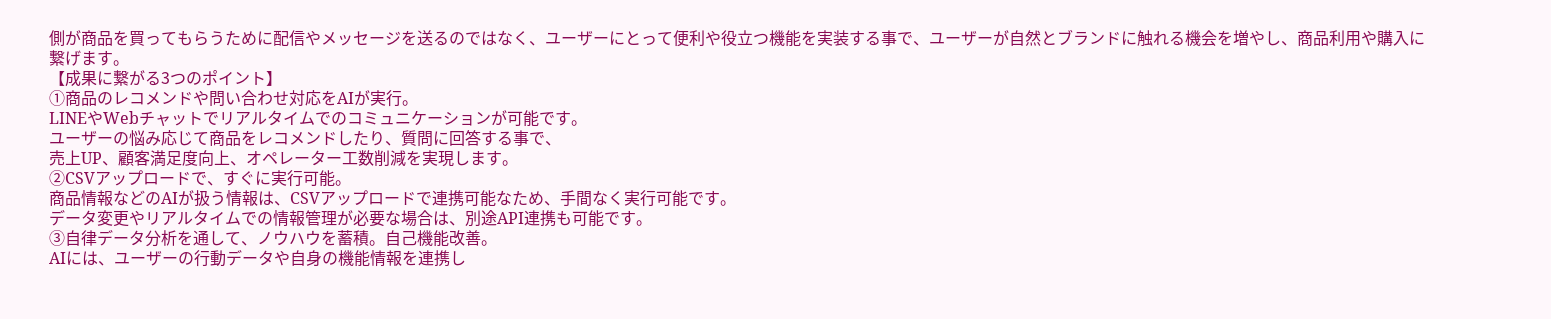側が商品を買ってもらうために配信やメッセージを送るのではなく、ユーザーにとって便利や役立つ機能を実装する事で、ユーザーが自然とブランドに触れる機会を増やし、商品利用や購入に繋げます。
【成果に繋がる3つのポイント】
①商品のレコメンドや問い合わせ対応をAIが実行。
LINEやWebチャットでリアルタイムでのコミュニケーションが可能です。
ユーザーの悩み応じて商品をレコメンドしたり、質問に回答する事で、
売上UP、顧客満足度向上、オペレーター工数削減を実現します。
②CSVアップロードで、すぐに実行可能。
商品情報などのAIが扱う情報は、CSVアップロードで連携可能なため、手間なく実行可能です。
データ変更やリアルタイムでの情報管理が必要な場合は、別途API連携も可能です。
③自律データ分析を通して、ノウハウを蓄積。自己機能改善。
AIには、ユーザーの行動データや自身の機能情報を連携し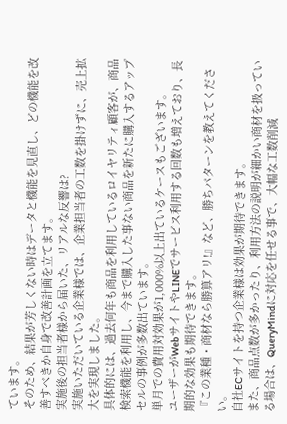ています。
そのため、結果が芳しくない時はデータと機能を見直し、どの機能を改善すべきか自身で改善計画を立てます。
実施後の担当者様から届いた、リアルな反響は?
実施いただいている企業様では、企業担当者の工数を掛けずに、売上拡大を実現しました。
具体的には、過去何年も商品を利用しているロイヤリティ顧客が、商品検索機能を利用し、今まで購入した事ない商品を新たに購入するアップセルの事例が多数出ています。
単月での費用対効果が1,000%以上出ているケースもございます。
ユーザーがWebサイトやLINEでサービス利用する回数も増えており、長期的な効果も期待できます。
『この業種・商材なら勝算アリ!』など、勝ちパターンを教えてください。
自社ECサイトを持つ企業様は効果が期待できます。
また、商品点数が多かったり、利用方法の説明が細かい商材を扱っている場合は、QueryMindに対応を任せる事で、大幅な工数削減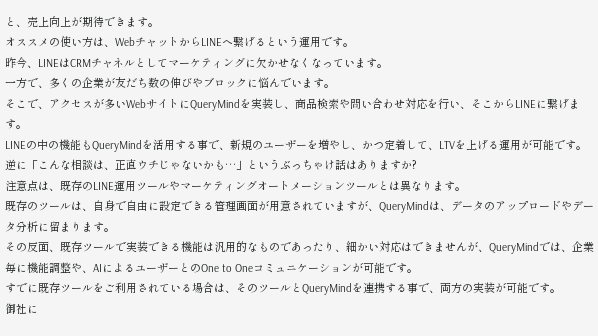と、売上向上が期待できます。
オススメの使い方は、WebチャットからLINEへ繋げるという運用です。
昨今、LINEはCRMチャネルとしてマーケティングに欠かせなくなっています。
一方で、多くの企業が友だち数の伸びやブロックに悩んでいます。
そこで、アクセスが多いWebサイトにQueryMindを実装し、商品検索や問い合わせ対応を行い、そこからLINEに繋げます。
LINEの中の機能もQueryMindを活用する事で、新規のユーザーを増やし、かつ定着して、LTVを上げる運用が可能です。
逆に「こんな相談は、正直ウチじゃないかも…」というぶっちゃけ話はありますか?
注意点は、既存のLINE運用ツールやマーケティングオートメーションツールとは異なります。
既存のツールは、自身で自由に設定できる管理画面が用意されていますが、QueryMindは、データのアップロードやデータ分析に留まります。
その反面、既存ツールで実装できる機能は汎用的なものであったり、細かい対応はできませんが、QueryMindでは、企業毎に機能調整や、AIによるユーザーとのOne to Oneコミュニケーションが可能です。
すでに既存ツールをご利用されている場合は、そのツールとQueryMindを連携する事で、両方の実装が可能です。
御社に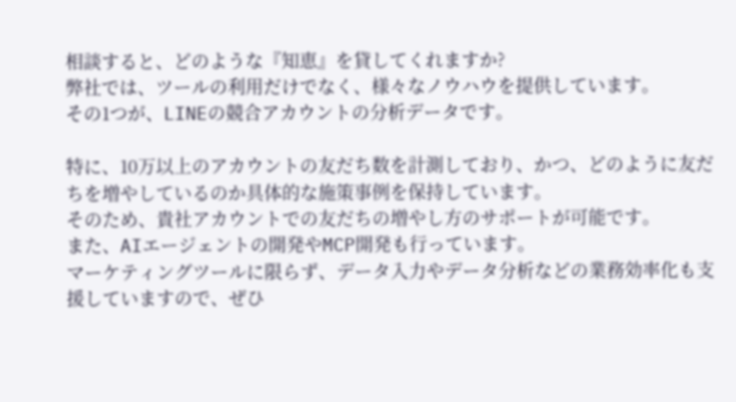相談すると、どのような『知恵』を貸してくれますか?
弊社では、ツールの利用だけでなく、様々なノウハウを提供しています。
その1つが、LINEの競合アカウントの分析データです。

特に、10万以上のアカウントの友だち数を計測しており、かつ、どのように友だちを増やしているのか具体的な施策事例を保持しています。
そのため、貴社アカウントでの友だちの増やし方のサポートが可能です。
また、AIエージェントの開発やMCP開発も行っています。
マーケティングツールに限らず、データ入力やデータ分析などの業務効率化も支援していますので、ぜひ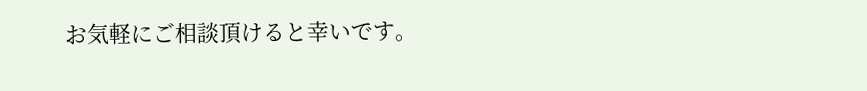お気軽にご相談頂けると幸いです。